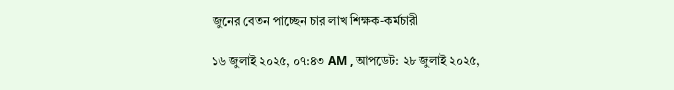জুনের বেতন পাচ্ছেন চার লাখ শিক্ষক-কর্মচারী

১৬ জুলাই ২০২৫, ০৭:৪৩ AM , আপডেট: ২৮ জুলাই ২০২৫,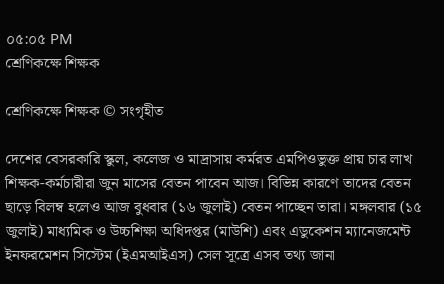০৫:০৫ PM
শ্রেণিকক্ষে শিক্ষক

শ্রেণিকক্ষে শিক্ষক © সংগৃহীত

দেশের বেসরকারি স্কুল, কলেজ ও মাদ্রাসায় কর্মরত এমপিওভুক্ত প্রায় চার লাখ শিক্ষক-কর্মচারীরা জুন মাসের বেতন পাবেন আজ। বিভিন্ন কারণে তাদের বেতন ছাড়ে বিলম্ব হলেও আজ বুধবার (১৬ জুলাই) বেতন পাচ্ছেন তারা। মঙ্গলবার (১৫ জুলাই) মাধ্যমিক ও উচ্চশিক্ষা অধিদপ্তর (মাউশি) এবং এডুকেশন ম্যানেজমেন্ট ইনফরমেশন সিস্টেম (ইএমআইএস) সেল সূত্রে এসব তথ্য জানা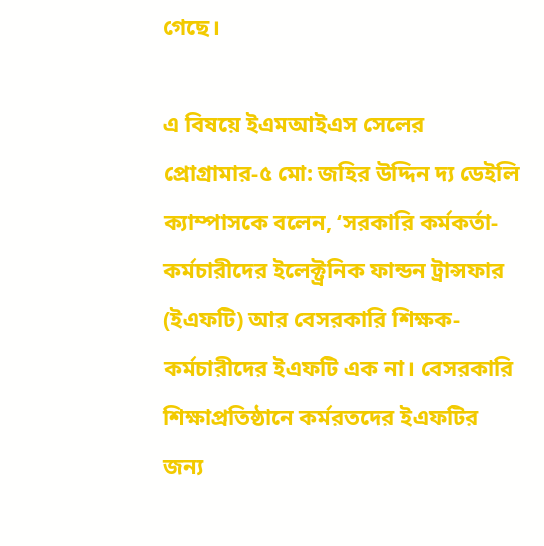গেছে।

এ বিষয়ে ইএমআইএস সেলের প্রোগ্রামার-৫ মো: জহির উদ্দিন দ্য ডেইলি ক্যাম্পাসকে বলেন, ‘সরকারি কর্মকর্তা-কর্মচারীদের ইলেক্ট্রনিক ফান্ডন ট্রান্সফার (ইএফটি) আর বেসরকারি শিক্ষক-কর্মচারীদের ইএফটি এক না। বেসরকারি শিক্ষাপ্রতিষ্ঠানে কর্মরতদের ইএফটির জন্য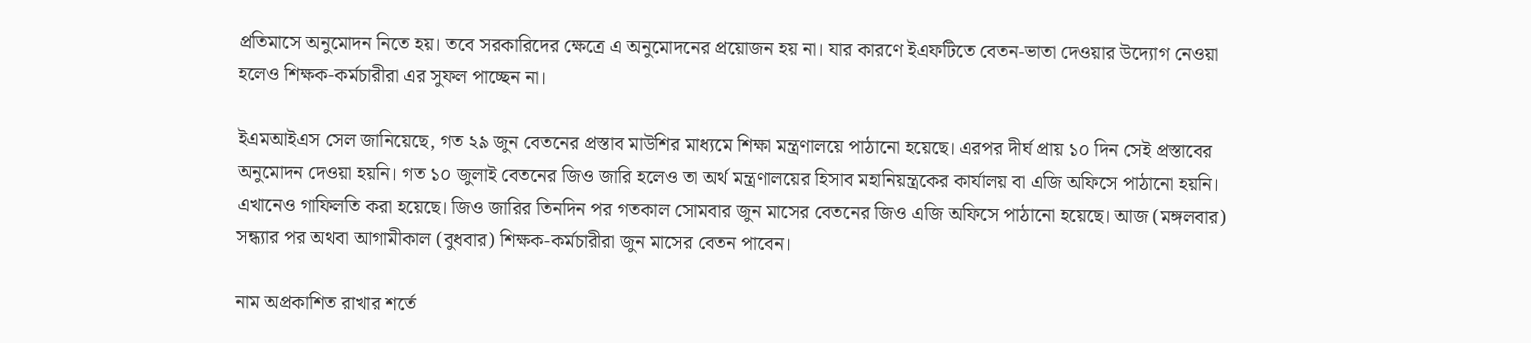প্রতিমাসে অনুমোদন নিতে হয়। তবে সরকারিদের ক্ষেত্রে এ অনুমোদনের প্রয়োজন হয় না। যার কারণে ইএফটিতে বেতন-ভাতা দেওয়ার উদ্যোগ নেওয়া হলেও শিক্ষক-কর্মচারীরা এর সুফল পাচ্ছেন না।

ইএমআইএস সেল জানিয়েছে, গত ২৯ জুন বেতনের প্রস্তাব মাউশির মাধ্যমে শিক্ষা মন্ত্রণালয়ে পাঠানো হয়েছে। এরপর দীর্ঘ প্রায় ১০ দিন সেই প্রস্তাবের অনুমোদন দেওয়া হয়নি। গত ১০ জুলাই বেতনের জিও জারি হলেও তা অর্থ মন্ত্রণালয়ের হিসাব মহানিয়ন্ত্রকের কার্যালয় বা এজি অফিসে পাঠানো হয়নি। এখানেও গাফিলতি করা হয়েছে। জিও জারির তিনদিন পর গতকাল সোমবার জুন মাসের বেতনের জিও এজি অফিসে পাঠানো হয়েছে। আজ (মঙ্গলবার) সন্ধ্যার পর অথবা আগামীকাল (বুধবার) শিক্ষক-কর্মচারীরা জুন মাসের বেতন পাবেন।

নাম অপ্রকাশিত রাখার শর্তে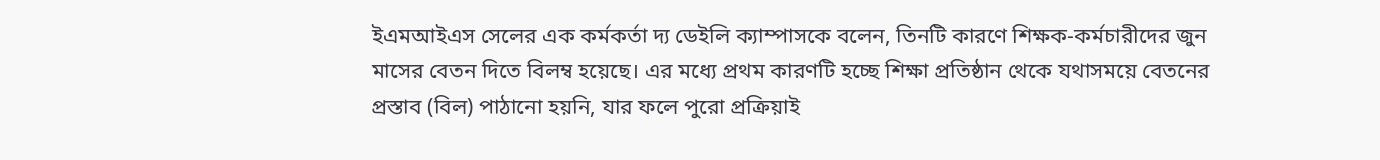ইএমআইএস সেলের এক কর্মকর্তা দ্য ডেইলি ক্যাম্পাসকে বলেন, তিনটি কারণে শিক্ষক-কর্মচারীদের জুন মাসের বেতন দিতে বিলম্ব হয়েছে। এর মধ্যে প্রথম কারণটি হচ্ছে শিক্ষা প্রতিষ্ঠান থেকে যথাসময়ে বেতনের প্রস্তাব (বিল) পাঠানো হয়নি, যার ফলে পুরো প্রক্রিয়াই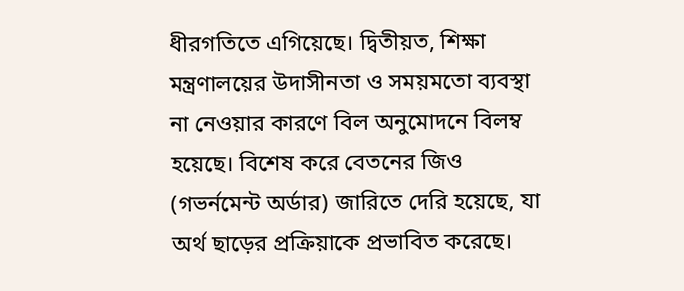ধীরগতিতে এগিয়েছে। দ্বিতীয়ত, শিক্ষা মন্ত্রণালয়ের উদাসীনতা ও সময়মতো ব্যবস্থা না নেওয়ার কারণে বিল অনুমোদনে বিলম্ব হয়েছে। বিশেষ করে বেতনের জিও (গভর্নমেন্ট অর্ডার) জারিতে দেরি হয়েছে, যা অর্থ ছাড়ের প্রক্রিয়াকে প্রভাবিত করেছে।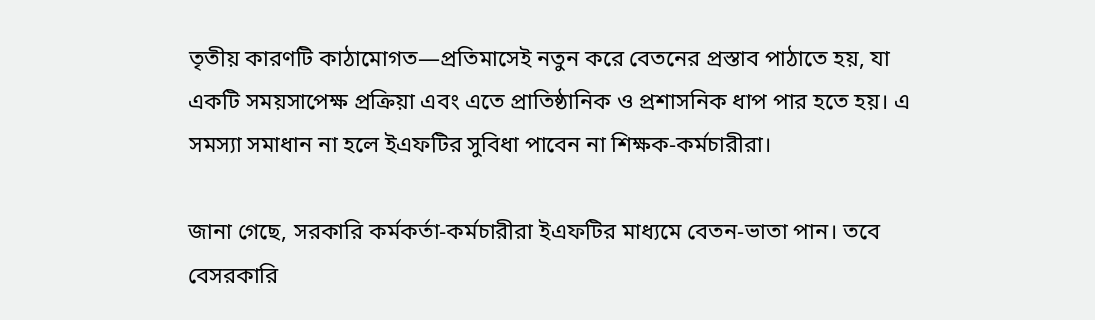তৃতীয় কারণটি কাঠামোগত—প্রতিমাসেই নতুন করে বেতনের প্রস্তাব পাঠাতে হয়, যা একটি সময়সাপেক্ষ প্রক্রিয়া এবং এতে প্রাতিষ্ঠানিক ও প্রশাসনিক ধাপ পার হতে হয়। এ সমস্যা সমাধান না হলে ইএফটির সুবিধা পাবেন না শিক্ষক-কর্মচারীরা।

জানা গেছে, সরকারি কর্মকর্তা-কর্মচারীরা ইএফটির মাধ্যমে বেতন-ভাতা পান। তবে বেসরকারি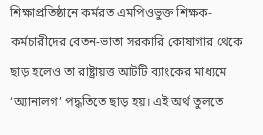শিক্ষাপ্রতিষ্ঠানে কর্মরত এমপিওভুক্ত শিক্ষক-কর্মচারীদের বেতন-ভাতা সরকারি কোষাগার থেকে ছাড় হলেও তা রাষ্ট্রায়ত্ত আটটি ব্যাংকের মাধ্যমে ‘অ্যানালগ’ পদ্ধতিতে ছাড় হয়। এই অর্থ তুলতে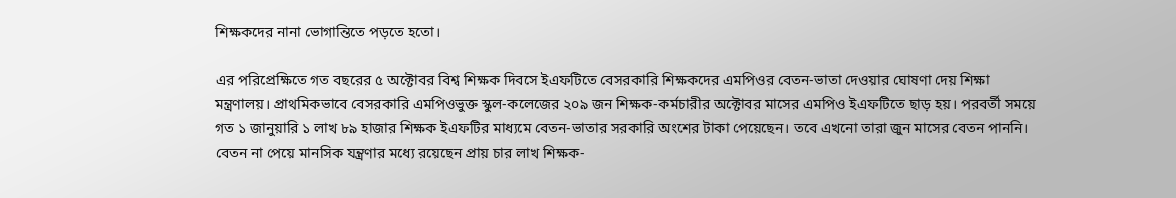শিক্ষকদের নানা ভোগান্তিতে পড়তে হতো।

এর পরিপ্রেক্ষিতে গত বছরের ৫ অক্টোবর বিশ্ব শিক্ষক দিবসে ইএফটিতে বেসরকারি শিক্ষকদের এমপিওর বেতন-ভাতা দেওয়ার ঘোষণা দেয় শিক্ষা মন্ত্রণালয়। প্রাথমিকভাবে বেসরকারি এমপিওভুক্ত স্কুল-কলেজের ২০৯ জন শিক্ষক-কর্মচারীর অক্টোবর মাসের এমপিও ইএফটিতে ছাড় হয়। পরবর্তী সময়ে গত ১ জানুয়ারি ১ লাখ ৮৯ হাজার শিক্ষক ইএফটির মাধ্যমে বেতন-ভাতার সরকারি অংশের টাকা পেয়েছেন। তবে এখনো তারা জুন মাসের বেতন পাননি। বেতন না পেয়ে মানসিক যন্ত্রণার মধ্যে রয়েছেন প্রায় চার লাখ শিক্ষক-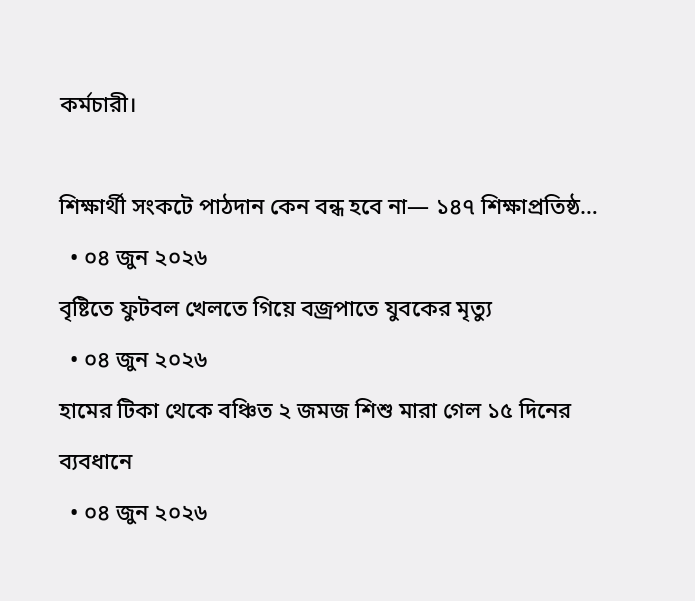কর্মচারী।

শিক্ষার্থী সংকটে পাঠদান কেন বন্ধ হবে না— ১৪৭ শিক্ষাপ্রতিষ্ঠ…
  • ০৪ জুন ২০২৬
বৃষ্টিতে ফুটবল খেলতে গিয়ে বজ্রপাতে যুবকের মৃত্যু
  • ০৪ জুন ২০২৬
হামের টিকা থেকে বঞ্চিত ২ জমজ শিশু মারা গেল ১৫ দিনের ব্যবধানে
  • ০৪ জুন ২০২৬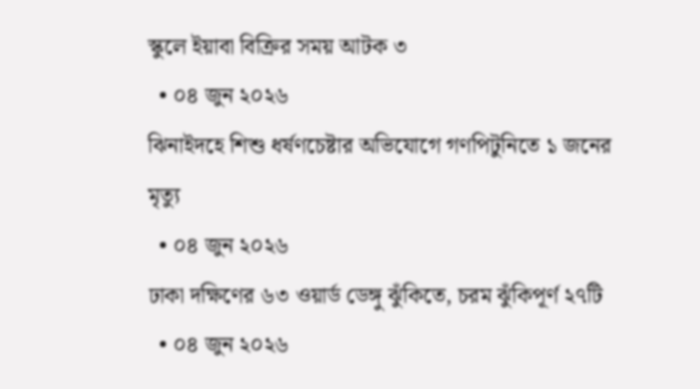স্কুলে ইয়াবা বিক্রির সময় আটক ৩
  • ০৪ জুন ২০২৬
ঝিনাইদহে শিশু ধর্ষণচেষ্টার অভিযোগে গণপিটুনিতে ১ জনের মৃত্যু
  • ০৪ জুন ২০২৬
ঢাকা দক্ষিণের ৬৩ ওয়ার্ড ডেঙ্গু ঝুঁকিতে, চরম ঝুঁকিপূর্ণ ২৭টি
  • ০৪ জুন ২০২৬